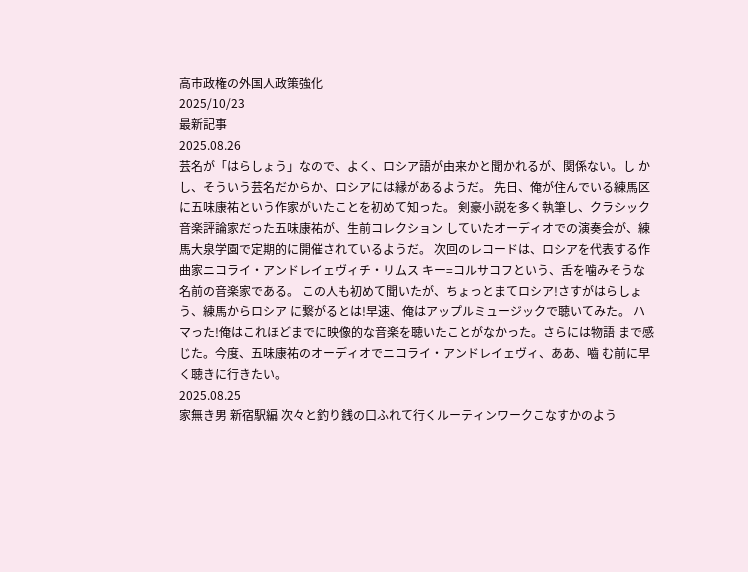高市政権の外国人政策強化
2025/10/23
最新記事
2025.08.26
芸名が「はらしょう」なので、よく、ロシア語が由来かと聞かれるが、関係ない。し かし、そういう芸名だからか、ロシアには縁があるようだ。 先日、俺が住んでいる練馬区に五味康祐という作家がいたことを初めて知った。 剣豪小説を多く執筆し、クラシック音楽評論家だった五味康祐が、生前コレクション していたオーディオでの演奏会が、練馬大泉学園で定期的に開催されているようだ。 次回のレコードは、ロシアを代表する作曲家ニコライ・アンドレイェヴィチ・リムス キー=コルサコフという、舌を噛みそうな名前の音楽家である。 この人も初めて聞いたが、ちょっとまてロシア!さすがはらしょう、練馬からロシア に繋がるとは!早速、俺はアップルミュージックで聴いてみた。 ハマった!俺はこれほどまでに映像的な音楽を聴いたことがなかった。さらには物語 まで感じた。今度、五味康祐のオーディオでニコライ・アンドレイェヴィ、ああ、嚙 む前に早く聴きに行きたい。
2025.08.25
家無き男 新宿駅編 次々と釣り銭の口ふれて行くルーティンワークこなすかのよう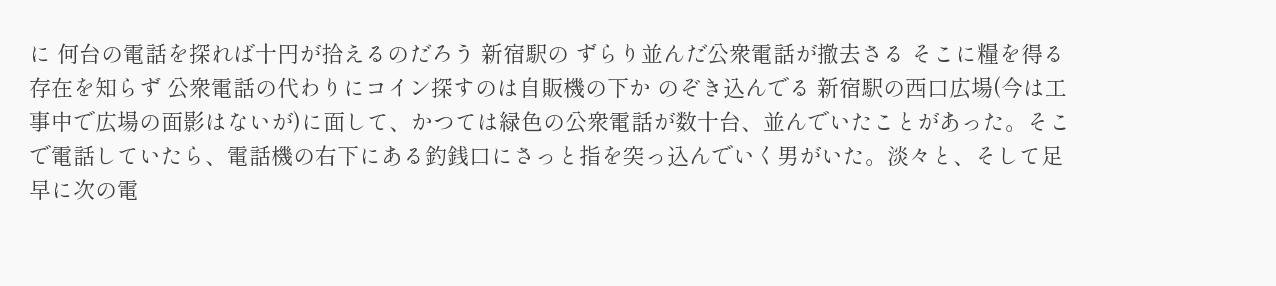に 何台の電話を探れば十円が拾えるのだろう 新宿駅の ずらり並んだ公衆電話が撤去さる そこに糧を得る存在を知らず 公衆電話の代わりにコイン探すのは自販機の下か のぞき込んでる 新宿駅の西口広場(今は工事中で広場の面影はないが)に面して、かつては緑色の公衆電話が数十台、並んでいたことがあった。そこで電話していたら、電話機の右下にある釣銭口にさっと指を突っ込んでいく男がいた。淡々と、そして足早に次の電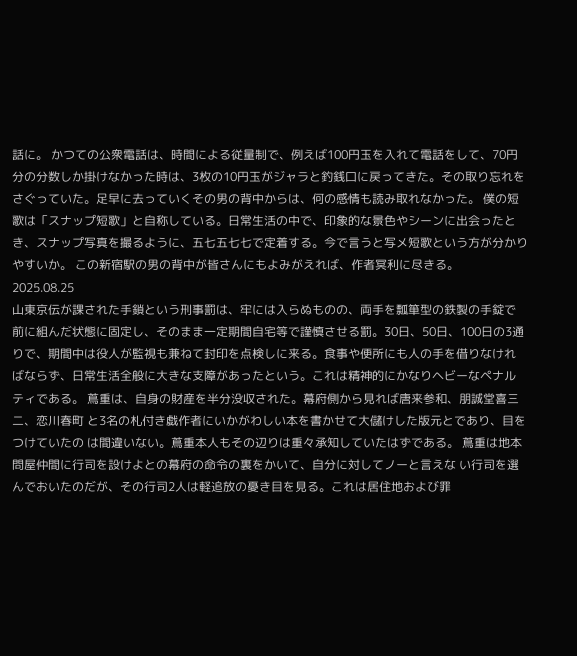話に。 かつての公衆電話は、時間による従量制で、例えば100円玉を入れて電話をして、70円分の分数しか掛けなかった時は、3枚の10円玉がジャラと釣銭口に戻ってきた。その取り忘れをさぐっていた。足早に去っていくその男の背中からは、何の感情も読み取れなかった。 僕の短歌は「スナップ短歌」と自称している。日常生活の中で、印象的な景色やシーンに出会ったとき、スナップ写真を撮るように、五七五七七で定着する。今で言うと写メ短歌という方が分かりやすいか。 この新宿駅の男の背中が皆さんにもよみがえれば、作者冥利に尽きる。
2025.08.25
山東京伝が課された手鎖という刑事罰は、牢には入らぬものの、両手を瓢箪型の鉄製の手錠で 前に組んだ状態に固定し、そのまま一定期間自宅等で謹慎させる罰。30日、50日、100日の3通 りで、期間中は役人が監視も兼ねて封印を点検しに来る。食事や便所にも人の手を借りなけれ ばならず、日常生活全般に大きな支障があったという。これは精神的にかなりヘビーなペナル ティである。 蔦重は、自身の財産を半分没収された。幕府側から見れば唐来参和、朋誠堂喜三二、恋川春町 と3名の札付き戯作者にいかがわしい本を書かせて大儲けした版元とであり、目をつけていたの は間違いない。蔦重本人もその辺りは重々承知していたはずである。 蔦重は地本問屋仲間に行司を設けよとの幕府の命令の裏をかいて、自分に対してノーと言えな い行司を選んでおいたのだが、その行司2人は軽追放の憂き目を見る。これは居住地および罪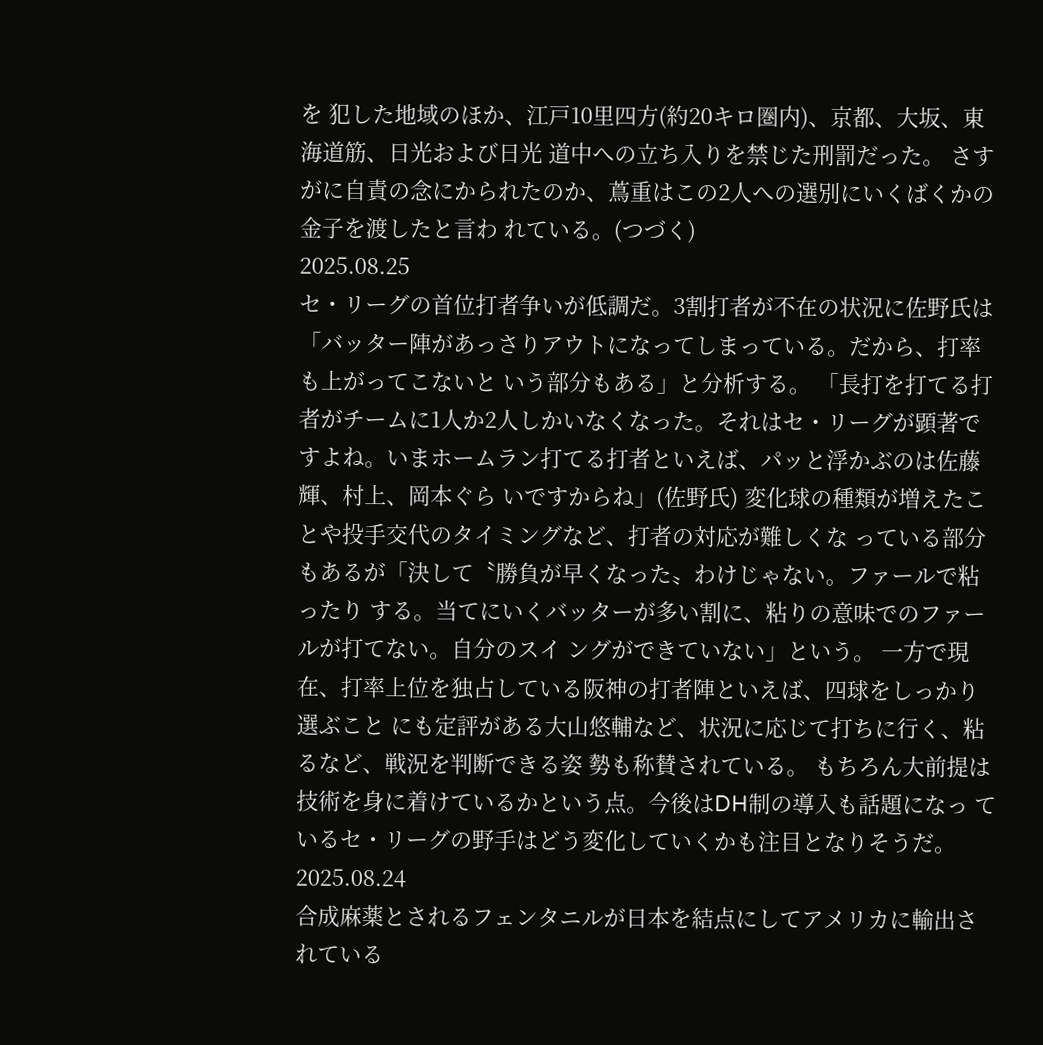を 犯した地域のほか、江戸10里四方(約20キロ圏内)、京都、大坂、東海道筋、日光および日光 道中への立ち入りを禁じた刑罰だった。 さすがに自責の念にかられたのか、蔦重はこの2人への選別にいくばくかの金子を渡したと言わ れている。(つづく)
2025.08.25
セ・リーグの首位打者争いが低調だ。3割打者が不在の状況に佐野氏は 「バッター陣があっさりアウトになってしまっている。だから、打率も上がってこないと いう部分もある」と分析する。 「長打を打てる打者がチームに1人か2人しかいなくなった。それはセ・リーグが顕著で すよね。いまホームラン打てる打者といえば、パッと浮かぶのは佐藤輝、村上、岡本ぐら いですからね」(佐野氏) 変化球の種類が増えたことや投手交代のタイミングなど、打者の対応が難しくな っている部分もあるが「決して〝勝負が早くなった〟わけじゃない。ファールで粘ったり する。当てにいくバッターが多い割に、粘りの意味でのファールが打てない。自分のスイ ングができていない」という。 一方で現在、打率上位を独占している阪神の打者陣といえば、四球をしっかり選ぶこと にも定評がある大山悠輔など、状況に応じて打ちに行く、粘るなど、戦況を判断できる姿 勢も称賛されている。 もちろん大前提は技術を身に着けているかという点。今後はDH制の導入も話題になっ ているセ・リーグの野手はどう変化していくかも注目となりそうだ。
2025.08.24
合成麻薬とされるフェンタニルが日本を結点にしてアメリカに輸出されている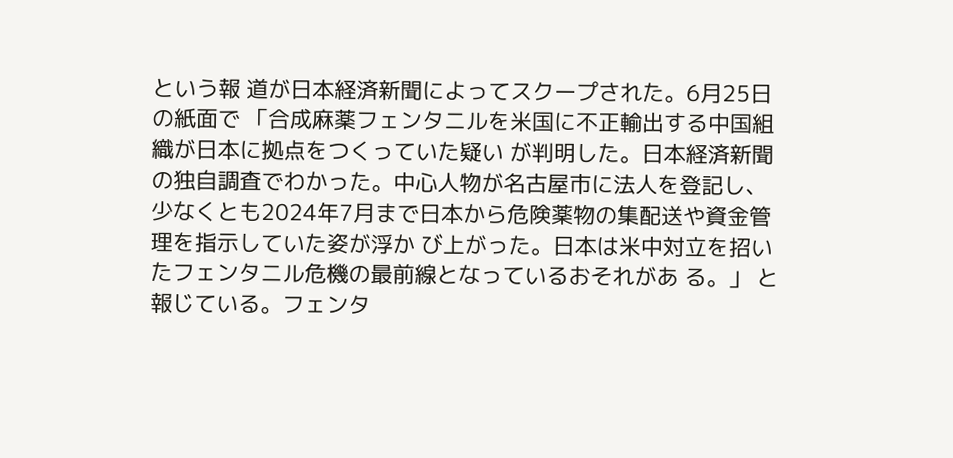という報 道が日本経済新聞によってスクープされた。6月25日の紙面で 「合成麻薬フェンタニルを米国に不正輸出する中国組織が日本に拠点をつくっていた疑い が判明した。日本経済新聞の独自調査でわかった。中心人物が名古屋市に法人を登記し、 少なくとも2024年7月まで日本から危険薬物の集配送や資金管理を指示していた姿が浮か び上がった。日本は米中対立を招いたフェンタニル危機の最前線となっているおそれがあ る。」 と報じている。フェンタ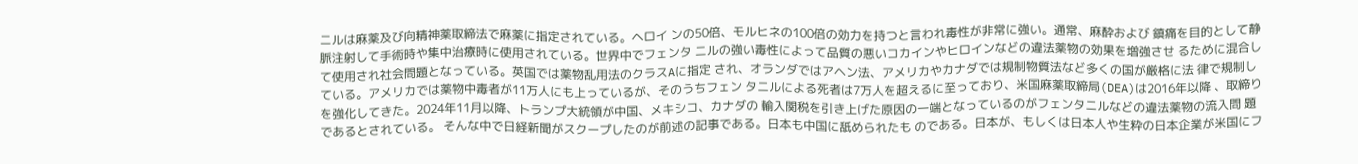ニルは麻薬及び向精神薬取締法で麻薬に指定されている。ヘロイ ンの50倍、モルヒネの100倍の効力を持つと言われ毒性が非常に強い。通常、麻酔および 鎮痛を目的として静脈注射して手術時や集中治療時に使用されている。世界中でフェンタ ニルの強い毒性によって品質の悪いコカインやヒロインなどの違法薬物の効果を増強させ るために混合して使用され社会問題となっている。英国では薬物乱用法のクラスAに指定 され、オランダではアヘン法、アメリカやカナダでは規制物質法など多くの国が厳格に法 律で規制している。アメリカでは薬物中毒者が11万人にも上っているが、そのうちフェン タニルによる死者は7万人を超えるに至っており、米国麻薬取締局(DEA)は2016年以降 、取締りを強化してきた。2024年11月以降、トランプ大統領が中国、メキシコ、カナダの 輸入関税を引き上げた原因の一端となっているのがフェンタニルなどの違法薬物の流入問 題であるとされている。 そんな中で日経新聞がスクープしたのが前述の記事である。日本も中国に舐められたも のである。日本が、もしくは日本人や生粋の日本企業が米国にフ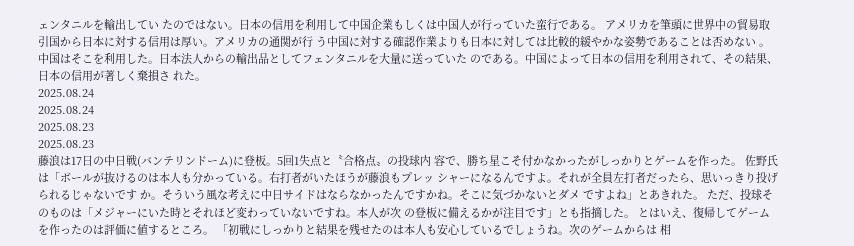ェンタニルを輸出してい たのではない。日本の信用を利用して中国企業もしくは中国人が行っていた蛮行である。 アメリカを筆頭に世界中の貿易取引国から日本に対する信用は厚い。アメリカの通関が行 う中国に対する確認作業よりも日本に対しては比較的緩やかな姿勢であることは否めない 。中国はそこを利用した。日本法人からの輸出品としてフェンタニルを大量に送っていた のである。中国によって日本の信用を利用されて、その結果、日本の信用が著しく棄損さ れた。
2025.08.24
2025.08.24
2025.08.23
2025.08.23
藤浪は17日の中日戦(バンテリンドーム)に登板。5回1失点と〝合格点〟の投球内 容で、勝ち星こそ付かなかったがしっかりとゲームを作った。 佐野氏は「ボールが抜けるのは本人も分かっている。右打者がいたほうが藤浪もプレッ シャーになるんですよ。それが全員左打者だったら、思いっきり投げられるじゃないです か。そういう風な考えに中日サイドはならなかったんですかね。そこに気づかないとダメ ですよね」とあきれた。 ただ、投球そのものは「メジャーにいた時とそれほど変わっていないですね。本人が次 の登板に備えるかが注目です」とも指摘した。 とはいえ、復帰してゲームを作ったのは評価に値するところ。 「初戦にしっかりと結果を残せたのは本人も安心しているでしょうね。次のゲームからは 相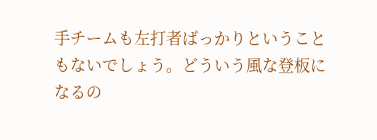手チームも左打者ばっかりということもないでしょう。どういう風な登板になるの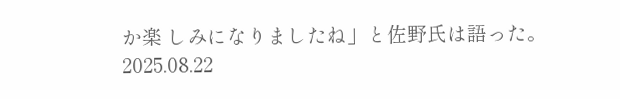か楽 しみになりましたね」と佐野氏は語った。
2025.08.22